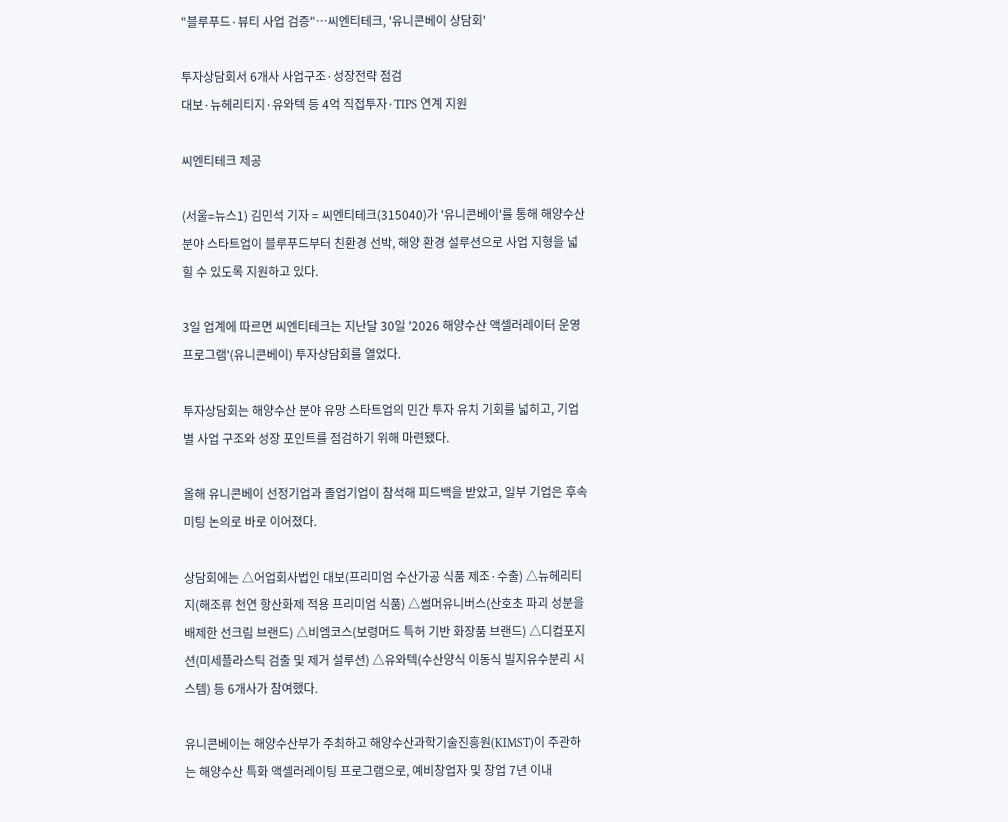"블루푸드·뷰티 사업 검증"…씨엔티테크, '유니콘베이 상담회'

투자상담회서 6개사 사업구조·성장전략 점검
대보·뉴헤리티지·유와텍 등 4억 직접투자·TIPS 연계 지원

씨엔티테크 제공

(서울=뉴스1) 김민석 기자 = 씨엔티테크(315040)가 '유니콘베이'를 통해 해양수산 분야 스타트업이 블루푸드부터 친환경 선박, 해양 환경 설루션으로 사업 지형을 넓힐 수 있도록 지원하고 있다.

3일 업계에 따르면 씨엔티테크는 지난달 30일 '2026 해양수산 액셀러레이터 운영 프로그램'(유니콘베이) 투자상담회를 열었다.

투자상담회는 해양수산 분야 유망 스타트업의 민간 투자 유치 기회를 넓히고, 기업별 사업 구조와 성장 포인트를 점검하기 위해 마련됐다.

올해 유니콘베이 선정기업과 졸업기업이 참석해 피드백을 받았고, 일부 기업은 후속 미팅 논의로 바로 이어졌다.

상담회에는 △어업회사법인 대보(프리미엄 수산가공 식품 제조·수출) △뉴헤리티지(해조류 천연 항산화제 적용 프리미엄 식품) △썸머유니버스(산호초 파괴 성분을 배제한 선크림 브랜드) △비엠코스(보령머드 특허 기반 화장품 브랜드) △디컴포지션(미세플라스틱 검출 및 제거 설루션) △유와텍(수산양식 이동식 빌지유수분리 시스템) 등 6개사가 참여했다.

유니콘베이는 해양수산부가 주최하고 해양수산과학기술진흥원(KIMST)이 주관하는 해양수산 특화 액셀러레이팅 프로그램으로, 예비창업자 및 창업 7년 이내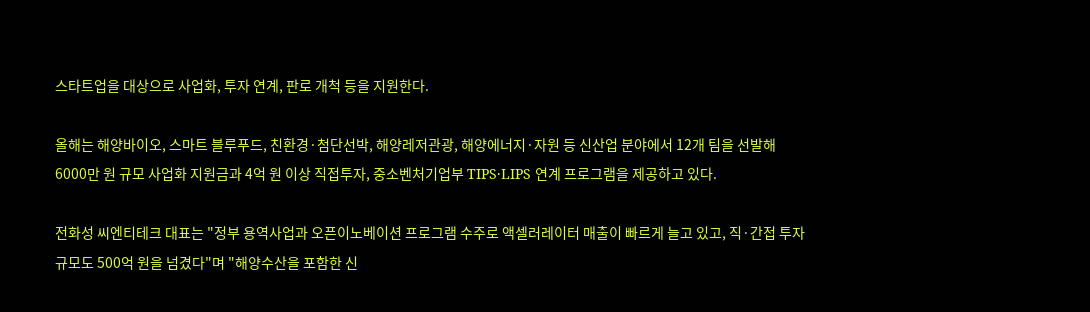스타트업을 대상으로 사업화, 투자 연계, 판로 개척 등을 지원한다.

올해는 해양바이오, 스마트 블루푸드, 친환경·첨단선박, 해양레저관광, 해양에너지·자원 등 신산업 분야에서 12개 팀을 선발해 6000만 원 규모 사업화 지원금과 4억 원 이상 직접투자, 중소벤처기업부 TIPS·LIPS 연계 프로그램을 제공하고 있다.

전화성 씨엔티테크 대표는 "정부 용역사업과 오픈이노베이션 프로그램 수주로 액셀러레이터 매출이 빠르게 늘고 있고, 직·간접 투자 규모도 500억 원을 넘겼다"며 "해양수산을 포함한 신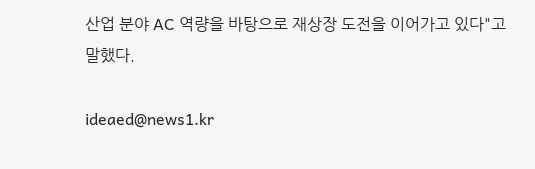산업 분야 AC 역량을 바탕으로 재상장 도전을 이어가고 있다"고 말했다.

ideaed@news1.kr